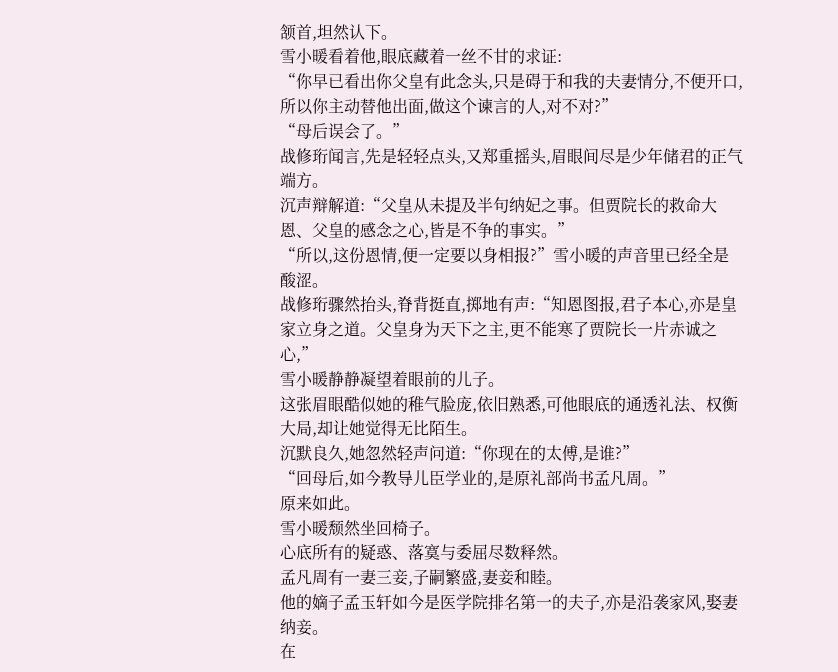颔首,坦然认下。
雪小暖看着他,眼底藏着一丝不甘的求证:
“你早已看出你父皇有此念头,只是碍于和我的夫妻情分,不便开口,所以你主动替他出面,做这个谏言的人,对不对?”
“母后误会了。”
战修珩闻言,先是轻轻点头,又郑重摇头,眉眼间尽是少年储君的正气端方。
沉声辩解道:“父皇从未提及半句纳妃之事。但贾院长的救命大恩、父皇的感念之心,皆是不争的事实。”
“所以,这份恩情,便一定要以身相报?”雪小暖的声音里已经全是酸涩。
战修珩骤然抬头,脊背挺直,掷地有声:“知恩图报,君子本心,亦是皇家立身之道。父皇身为天下之主,更不能寒了贾院长一片赤诚之心,”
雪小暖静静凝望着眼前的儿子。
这张眉眼酷似她的稚气脸庞,依旧熟悉,可他眼底的通透礼法、权衡大局,却让她觉得无比陌生。
沉默良久,她忽然轻声问道:“你现在的太傅,是谁?”
“回母后,如今教导儿臣学业的,是原礼部尚书孟凡周。”
原来如此。
雪小暖颓然坐回椅子。
心底所有的疑惑、落寞与委屈尽数释然。
孟凡周有一妻三妾,子嗣繁盛,妻妾和睦。
他的嫡子孟玉轩如今是医学院排名第一的夫子,亦是沿袭家风,娶妻纳妾。
在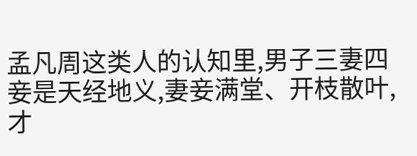孟凡周这类人的认知里,男子三妻四妾是天经地义,妻妾满堂、开枝散叶,才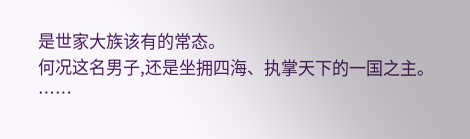是世家大族该有的常态。
何况这名男子,还是坐拥四海、执掌天下的一国之主。
……